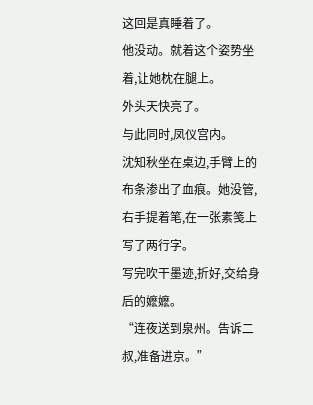这回是真睡着了。
他没动。就着这个姿势坐着,让她枕在腿上。
外头天快亮了。
与此同时,凤仪宫内。
沈知秋坐在桌边,手臂上的布条渗出了血痕。她没管,右手提着笔,在一张素笺上写了两行字。
写完吹干墨迹,折好,交给身后的嬷嬷。
“连夜送到泉州。告诉二叔,准备进京。”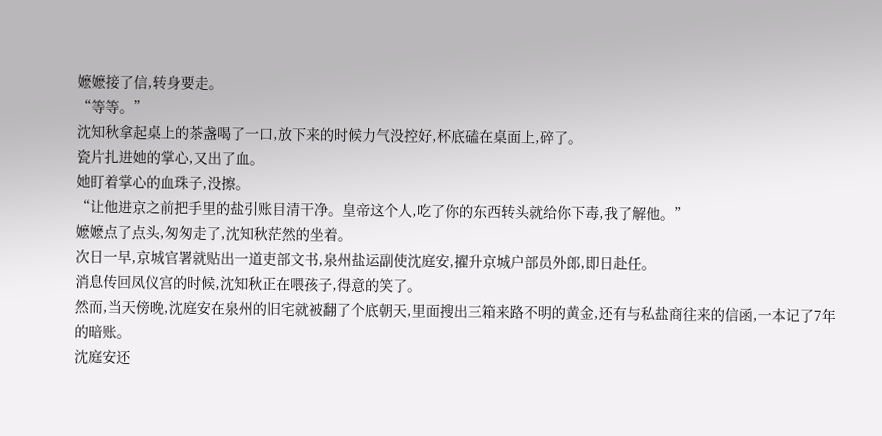嬷嬷接了信,转身要走。
“等等。”
沈知秋拿起桌上的茶盏喝了一口,放下来的时候力气没控好,杯底磕在桌面上,碎了。
瓷片扎进她的掌心,又出了血。
她盯着掌心的血珠子,没擦。
“让他进京之前把手里的盐引账目清干净。皇帝这个人,吃了你的东西转头就给你下毒,我了解他。”
嬷嬷点了点头,匆匆走了,沈知秋茫然的坐着。
次日一早,京城官署就贴出一道吏部文书,泉州盐运副使沈庭安,擢升京城户部员外郎,即日赴任。
消息传回凤仪宫的时候,沈知秋正在喂孩子,得意的笑了。
然而,当天傍晚,沈庭安在泉州的旧宅就被翻了个底朝天,里面搜出三箱来路不明的黄金,还有与私盐商往来的信函,一本记了7年的暗账。
沈庭安还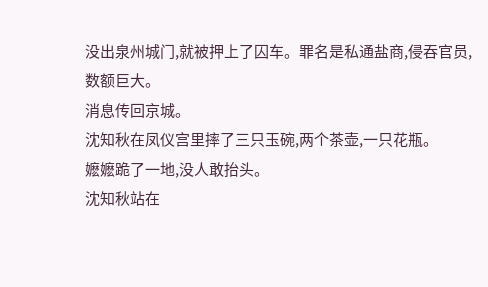没出泉州城门,就被押上了囚车。罪名是私通盐商,侵吞官员,数额巨大。
消息传回京城。
沈知秋在凤仪宫里摔了三只玉碗,两个茶壶,一只花瓶。
嬷嬷跪了一地,没人敢抬头。
沈知秋站在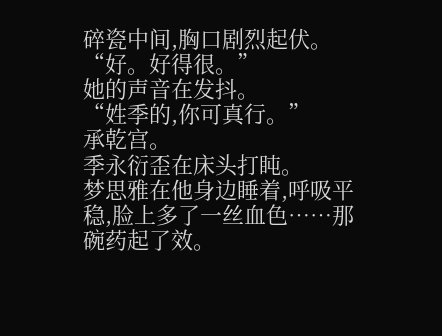碎瓷中间,胸口剧烈起伏。
“好。好得很。”
她的声音在发抖。
“姓季的,你可真行。”
承乾宫。
季永衍歪在床头打盹。
梦思雅在他身边睡着,呼吸平稳,脸上多了一丝血色……那碗药起了效。